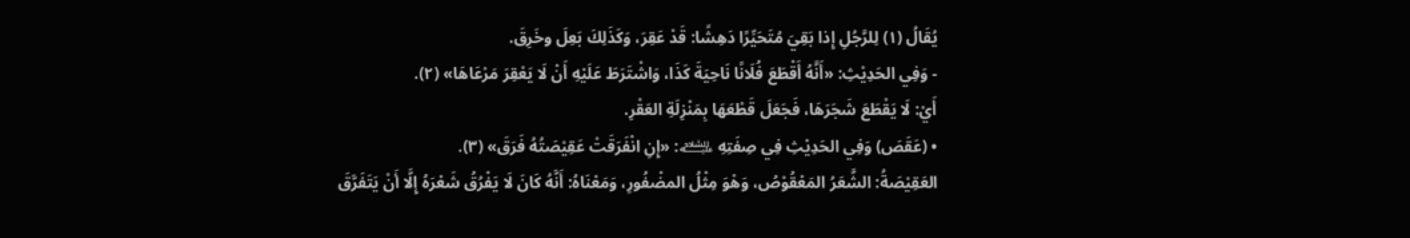يُقَالُ (١) لِلرَّجُلِ إِذا بَقِيَ مُتَحَيِّرًا دَهِشًا: قَدْ عَقِرَ، وَكَذَلِكَ بَعِلَ وخَرِقَ.
- وَفِي الحَدِيْثِ: «أَنَّهُ أَقْطَعَ فُلَانًا نَاحِيَةَ كَذَا، وَاشْتَرَطَ عَلَيْهِ أَنْ لَا يَعْقِرَ مَرْعَاهَا» (٢).
أَيْ: لَا يَقْطَعَ شَجَرَهَا، فَجَعَلَ قَطْعَهَا بِمَنْزِلَةِ العَقْرِ.
• (عَقَصَ) وَفِي الحَدِيْثِ فِي صِفَتِهِ ﵇: «إِنِ انْفَرَقَتْ عَقِيْصَتُهُ فَرَقَ» (٣).
العَقِيْصَةُ: الشَّعَرُ المَعْقُوْصُ، وَهْوَ مِثْلُ المضْفُورِ، وَمَعْنَاهُ: أَنَّهُ كَانَ لَا يَفْرُقُ شَعْرَهُ إِلَّا أَنْ يَتَفَرَّقَ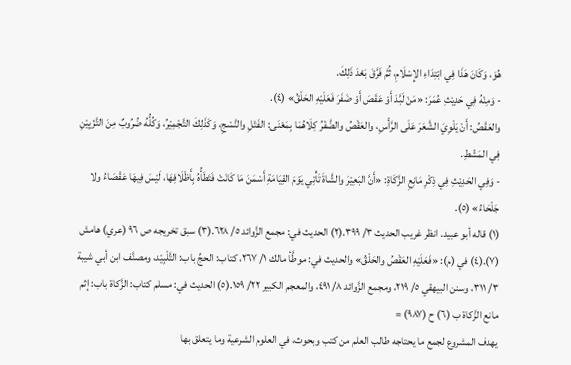هُوَ، وَكَانَ هَذَا فِي ابْتِدَاءِ الإِسْلَامِ، ثُمَّ فَرَّقَ بَعْدَ ذَلِكَ.
- وَمِنْهُ فِي حَدِيْثِ عُمَرَ: «مَنْ لَبَّدَ أَوْ عَقَصَ أَوْ ضَفَرَ فَعَلَيْهِ الحَلْقُ» (٤).
والعَقْصُ: أَنْ يَلْوِيَ الشَّعَرَ عَلَى الرَّأْسِ، والعَقْصُ والضَّفْرُ كِلَاهُمَا بِمَعْنَى: الفَتْلِ والنَّسْجِ، وَكَذَلِكَ التَّجْمِيْرُ، وَكُلُّهُ ضُرُوبٌ مِنَ التَّزْيِيْنِ فِي المَشْطِ.
- وَفِي الحَدِيْثِ فِي ذِكْرِ مَانِعِ الزَّكَاةِ: «أَنَّ البَعِيْرَ والشَّاةَ تَأْتِي يَوْمَ القِيَامَةِ أَسْمَنَ مَا كَانَتْ فَتَطَأُهُ بِأَظْلَافِهَا، لَيْسَ فِيهَا عَقْصَاءُ ولا جَلْحَاءُ» (٥).
(١) قاله أبو عبيد. انظر غريب الحديث ٣/ ٣٩٩.(٢) الحديث في: مجمع الزَّوائد ٥/ ٦٢٨.(٣) سبق تخريجه ص ٩٦ (عري) هامش (٧).(٤) في (م): «فَعَلَيْهِ العَقْصُ والحَلْقُ» والحديث في: موطَّأ مالك ١/ ٢٦٧، كتاب: الحجِّ باب: التَّلْبِيْد، ومصنَّف ابن أبي شيبة ٣/ ٣١١، وسنن البيهقي ٥/ ٢١٩، ومجمع الزَّوائد ٨/ ٤٩١، والمعجم الكبير ٢٢/ ١٥٩.(٥) الحديث في: مسلم كتاب: الزَّكاة باب: إثم مانع الزَّكاة ب (٦) ح (٩٨٧) =
يهدف المشروع لجمع ما يحتاجه طالب العلم من كتب وبحوث، في العلوم الشرعية وما يتعلق بها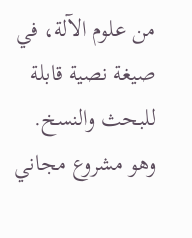من علوم الآلة، في صيغة نصية قابلة للبحث والنسخ.
وهو مشروع مجاني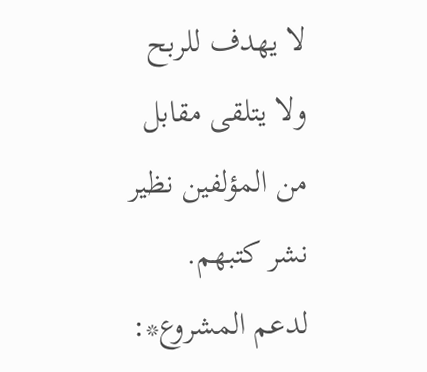لا يهدف للربح ولا يتلقى مقابل من المؤلفين نظير نشر كتبهم.
لدعم المشروع*: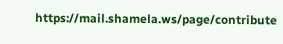https://mail.shamela.ws/page/contribute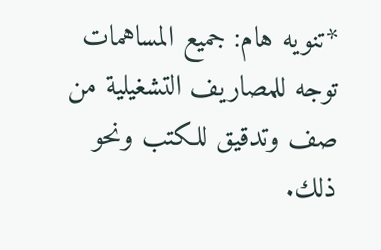*تنويه هام: جميع المساهمات توجه للمصاريف التشغيلية من صف وتدقيق للكتب ونحو ذلك.